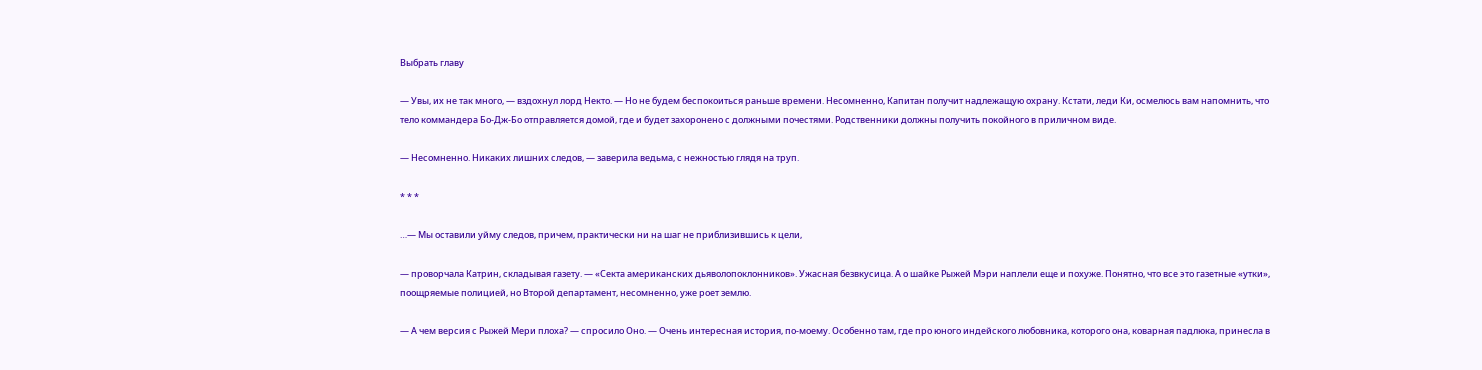Выбрать главу

— Увы, их не так много, — вздохнул лорд Некто. — Но не будем беспокоиться раньше времени. Несомненно, Капитан получит надлежащую охрану. Кстати, леди Ки, осмелюсь вам напомнить, что тело коммандера Бо-Дж-Бо отправляется домой, где и будет захоронено с должными почестями. Родственники должны получить покойного в приличном виде.

— Несомненно. Никаких лишних следов, — заверила ведьма, с нежностью глядя на труп.

* * *

…— Мы оставили уйму следов, причем, практически ни на шаг не приблизившись к цели,

— проворчала Катрин, складывая газету. — «Секта американских дьяволопоклонников». Ужасная безвкусица. А о шайке Рыжей Мэри наплели еще и похуже. Понятно, что все это газетные «утки», поощряемые полицией, но Второй департамент, несомненно, уже роет землю.

— А чем версия с Рыжей Мери плоха? — спросило Оно. — Очень интересная история, по-моему. Особенно там, где про юного индейского любовника, которого она, коварная падлюка, принесла в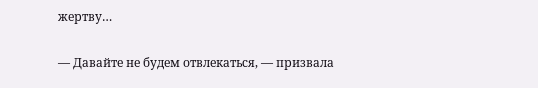жертву…

— Давайте не будем отвлекаться, — призвала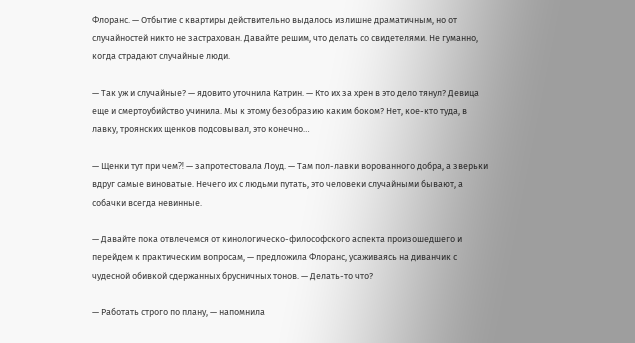Флоранс. — Отбытие с квартиры действительно выдалось излишне драматичным, но от случайностей никто не застрахован. Давайте решим, что делать со свидетелями. Не гуманно, когда страдают случайные люди.

— Так уж и случайные? — ядовито уточнила Катрин. — Кто их за хрен в это дело тянул? Девица еще и смертоубийство учинила. Мы к этому безобразию каким боком? Нет, кое-кто туда, в лавку, троянских щенков подсовывал, это конечно…

— Щенки тут при чем⁈ — запротестовала Лоуд. — Там пол-лавки ворованного добра, а зверьки вдруг самые виноватые. Нечего их с людьми путать, это человеки случайными бывают, а собачки всегда невинные.

— Давайте пока отвлечемся от кинологическо-философского аспекта произошедшего и перейдем к практическим вопросам, — предложила Флоранс, усаживаясь на диванчик с чудесной обивкой сдержанных брусничных тонов. — Делать-то что?

— Работать строго по плану, — напомнила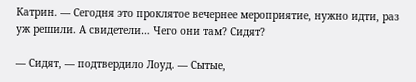Катрин. — Сегодня это проклятое вечернее мероприятие, нужно идти, раз уж решили. А свидетели… Чего они там? Сидят?

— Сидят, — подтвердило Лоуд. — Сытые,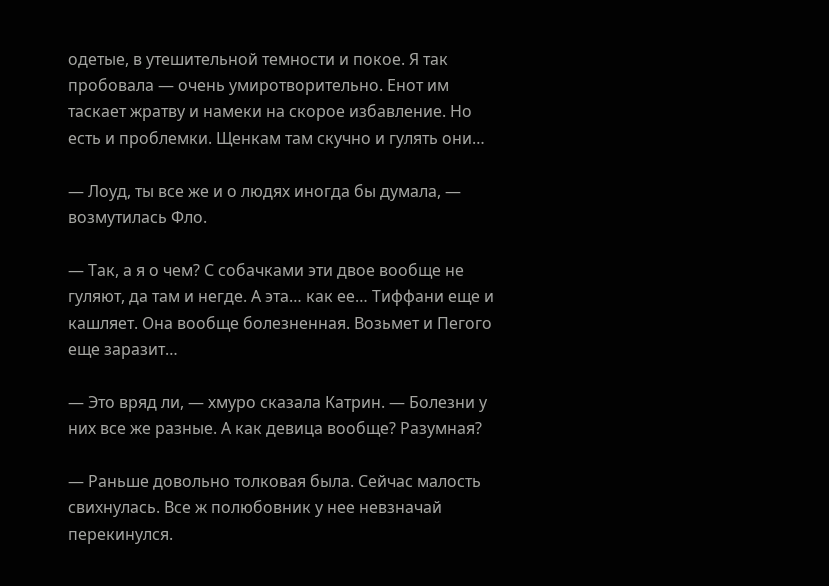одетые, в утешительной темности и покое. Я так пробовала — очень умиротворительно. Енот им таскает жратву и намеки на скорое избавление. Но есть и проблемки. Щенкам там скучно и гулять они…

— Лоуд, ты все же и о людях иногда бы думала, — возмутилась Фло.

— Так, а я о чем? С собачками эти двое вообще не гуляют, да там и негде. А эта… как ее… Тиффани еще и кашляет. Она вообще болезненная. Возьмет и Пегого еще заразит…

— Это вряд ли, — хмуро сказала Катрин. — Болезни у них все же разные. А как девица вообще? Разумная?

— Раньше довольно толковая была. Сейчас малость свихнулась. Все ж полюбовник у нее невзначай перекинулся.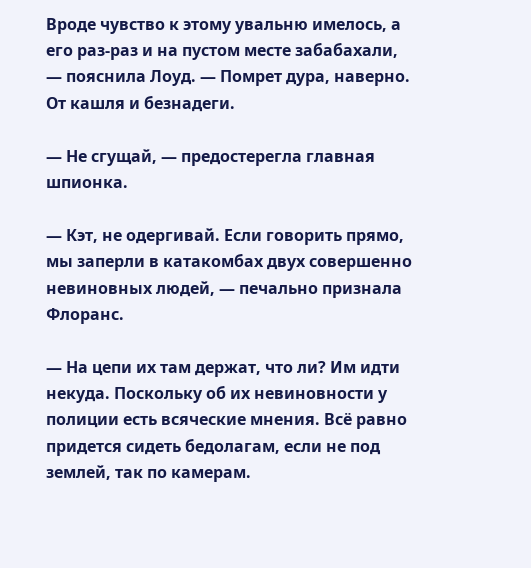Вроде чувство к этому увальню имелось, а его раз-раз и на пустом месте забабахали, — пояснила Лоуд. — Помрет дура, наверно. От кашля и безнадеги.

— Не сгущай, — предостерегла главная шпионка.

— Кэт, не одергивай. Если говорить прямо, мы заперли в катакомбах двух совершенно невиновных людей, — печально признала Флоранс.

— На цепи их там держат, что ли? Им идти некуда. Поскольку об их невиновности у полиции есть всяческие мнения. Всё равно придется сидеть бедолагам, если не под землей, так по камерам.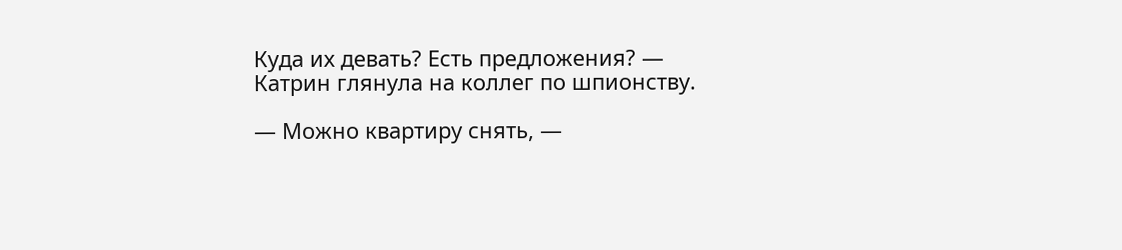Куда их девать? Есть предложения? — Катрин глянула на коллег по шпионству.

— Можно квартиру снять, —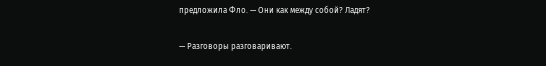предложила Фло. — Они как между собой? Ладят?

— Разговоры разговаривают.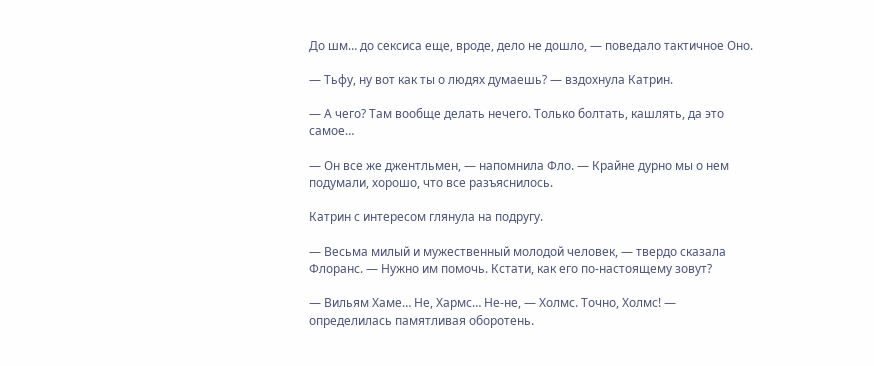До шм… до сексиса еще, вроде, дело не дошло, — поведало тактичное Оно.

— Тьфу, ну вот как ты о людях думаешь? — вздохнула Катрин.

— А чего? Там вообще делать нечего. Только болтать, кашлять, да это самое…

— Он все же джентльмен, — напомнила Фло. — Крайне дурно мы о нем подумали, хорошо, что все разъяснилось.

Катрин с интересом глянула на подругу.

— Весьма милый и мужественный молодой человек, — твердо сказала Флоранс. — Нужно им помочь. Кстати, как его по-настоящему зовут?

— Вильям Хаме… Не, Хармс… Не-не, — Холмс. Точно, Холмс! — определилась памятливая оборотень.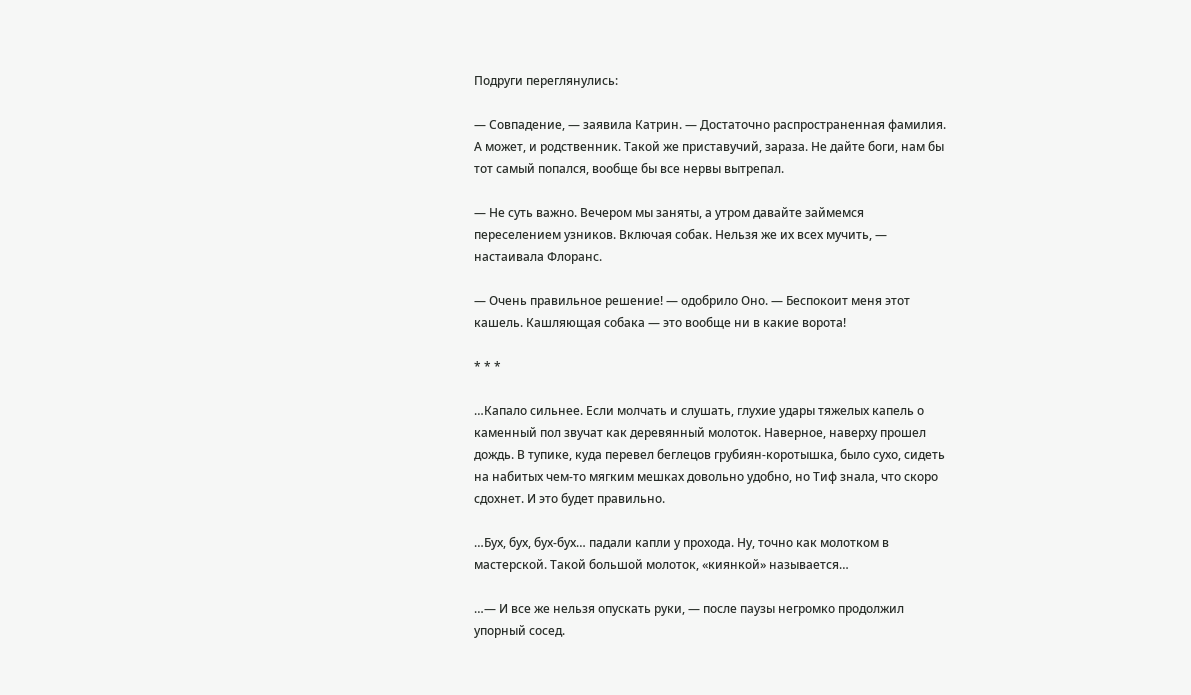Подруги переглянулись:

— Совпадение, — заявила Катрин. — Достаточно распространенная фамилия. А может, и родственник. Такой же приставучий, зараза. Не дайте боги, нам бы тот самый попался, вообще бы все нервы вытрепал.

— Не суть важно. Вечером мы заняты, а утром давайте займемся переселением узников. Включая собак. Нельзя же их всех мучить, — настаивала Флоранс.

— Очень правильное решение! — одобрило Оно. — Беспокоит меня этот кашель. Кашляющая собака — это вообще ни в какие ворота!

* * *

…Капало сильнее. Если молчать и слушать, глухие удары тяжелых капель о каменный пол звучат как деревянный молоток. Наверное, наверху прошел дождь. В тупике, куда перевел беглецов грубиян-коротышка, было сухо, сидеть на набитых чем-то мягким мешках довольно удобно, но Тиф знала, что скоро сдохнет. И это будет правильно.

…Бух, бух, бух-бух… падали капли у прохода. Ну, точно как молотком в мастерской. Такой большой молоток, «киянкой» называется…

…— И все же нельзя опускать руки, — после паузы негромко продолжил упорный сосед.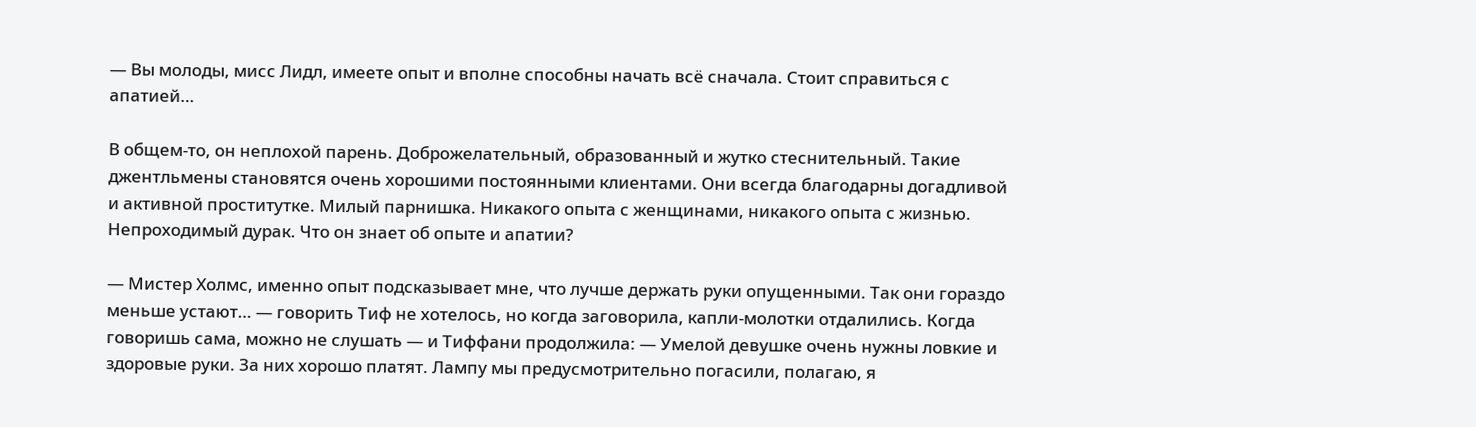— Вы молоды, мисс Лидл, имеете опыт и вполне способны начать всё сначала. Стоит справиться с апатией…

В общем-то, он неплохой парень. Доброжелательный, образованный и жутко стеснительный. Такие джентльмены становятся очень хорошими постоянными клиентами. Они всегда благодарны догадливой и активной проститутке. Милый парнишка. Никакого опыта с женщинами, никакого опыта с жизнью. Непроходимый дурак. Что он знает об опыте и апатии?

— Мистер Холмс, именно опыт подсказывает мне, что лучше держать руки опущенными. Так они гораздо меньше устают… — говорить Тиф не хотелось, но когда заговорила, капли-молотки отдалились. Когда говоришь сама, можно не слушать — и Тиффани продолжила: — Умелой девушке очень нужны ловкие и здоровые руки. За них хорошо платят. Лампу мы предусмотрительно погасили, полагаю, я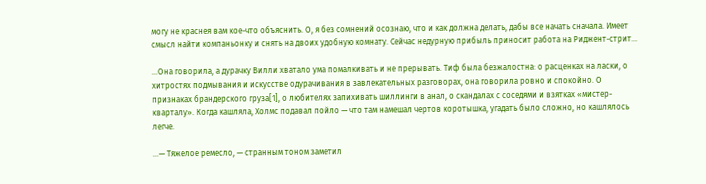могу не краснея вам кое-что объяснить. О, я без сомнений осознаю, что и как должна делать, дабы все начать сначала. Имеет смысл найти компаньонку и снять на двоих удобную комнату. Сейчас недурную прибыль приносит работа на Риджент-стрит…

…Она говорила, а дурачку Вилли хватало ума помалкивать и не прерывать. Тиф была безжалостна: о расценках на ласки, о хитростях подмывания и искусстве одурачивания в завлекательных разговорах, она говорила ровно и спокойно. О признаках брандерского груза[1], о любителях запихивать шиллинги в анал, о скандалах с соседями и взятках «мистер-кварталу». Когда кашляла, Холмс подавал пойло — что там намешал чертов коротышка, угадать было сложно, но кашлялось легче.

…— Тяжелое ремесло, — странным тоном заметил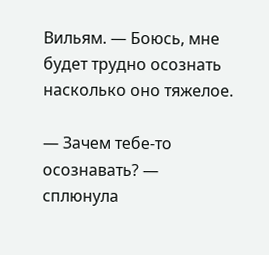Вильям. — Боюсь, мне будет трудно осознать насколько оно тяжелое.

— Зачем тебе-то осознавать? — сплюнула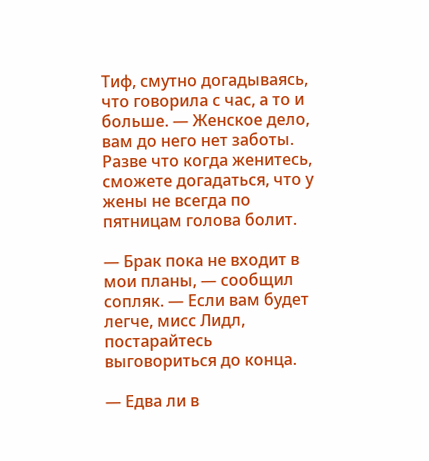Тиф, смутно догадываясь, что говорила с час, а то и больше. — Женское дело, вам до него нет заботы. Разве что когда женитесь, сможете догадаться, что у жены не всегда по пятницам голова болит.

— Брак пока не входит в мои планы, — сообщил сопляк. — Если вам будет легче, мисс Лидл, постарайтесь выговориться до конца.

— Едва ли в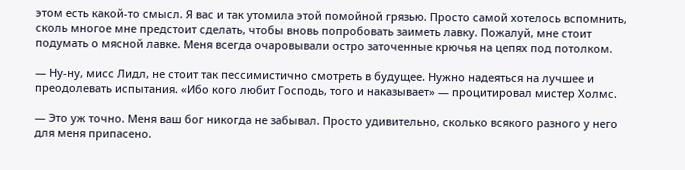этом есть какой-то смысл. Я вас и так утомила этой помойной грязью. Просто самой хотелось вспомнить, сколь многое мне предстоит сделать, чтобы вновь попробовать заиметь лавку. Пожалуй, мне стоит подумать о мясной лавке. Меня всегда очаровывали остро заточенные крючья на цепях под потолком.

— Ну-ну, мисс Лидл, не стоит так пессимистично смотреть в будущее. Нужно надеяться на лучшее и преодолевать испытания. «Ибо кого любит Господь, того и наказывает» — процитировал мистер Холмс.

— Это уж точно. Меня ваш бог никогда не забывал. Просто удивительно, сколько всякого разного у него для меня припасено.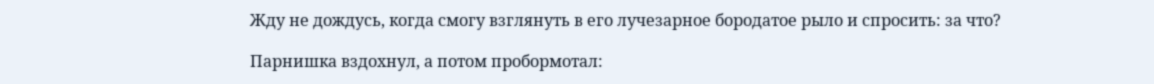Жду не дождусь, когда смогу взглянуть в его лучезарное бородатое рыло и спросить: за что?

Парнишка вздохнул, а потом пробормотал: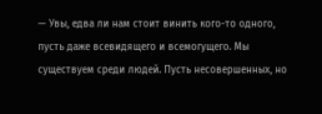— Увы, едва ли нам стоит винить кого-то одного, пусть даже всевидящего и всемогущего. Мы существуем среди людей. Пусть несовершенных, но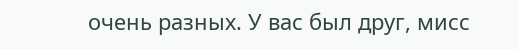очень разных. У вас был друг, мисс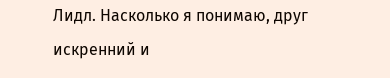Лидл. Насколько я понимаю, друг искренний и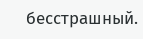бесстрашный.